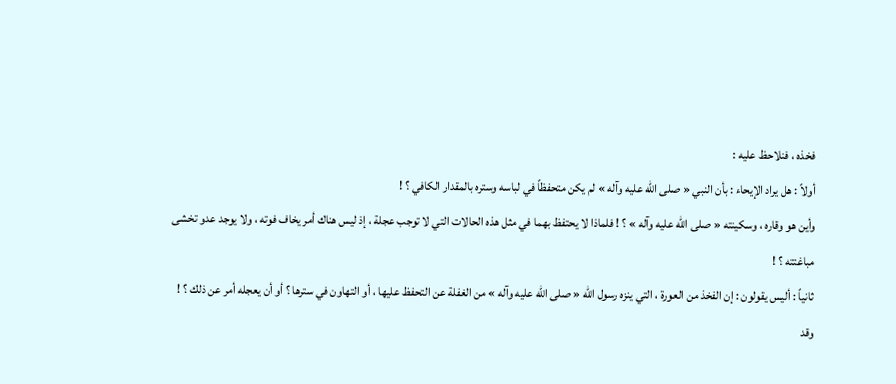فخذه ، فنلاحظ عليه :
أولاً : هل يراد الإيحاء : بأن النبي « صلى الله عليه وآله » لم يكن متحفظاً في لباسه وستره بالمقدار الكافي ؟ !
وأين هو وقاره ، وسكينته « صلى الله عليه وآله » ؟ ! فلماذا لا يحتفظ بهما في مثل هذه الحالات التي لا توجب عجلة ، إذ ليس هناك أمر يخاف فوته ، ولا يوجد عدو تخشى مباغتته ؟ !
ثانياً : أليس يقولون : إن الفخذ من العورة ، التي ينزه رسول الله « صلى الله عليه وآله » من الغفلة عن التحفظ عليها ، أو التهاون في سترها ؟ أو أن يعجله أمر عن ذلك ؟ !
وقد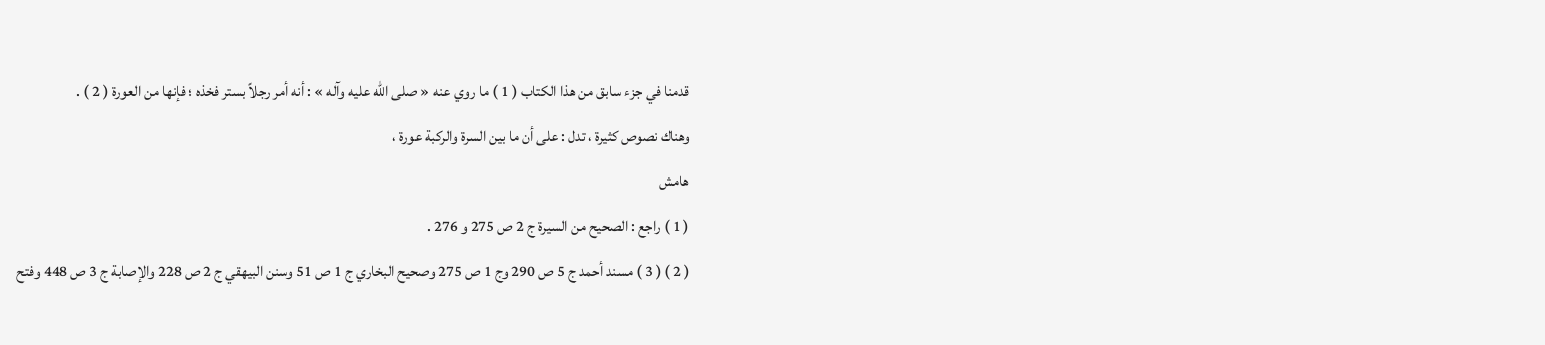قدمنا في جزء سابق من هذا الكتاب ( 1 ) ما روي عنه « صلى الله عليه وآله » : أنه أمر رجلاً بستر فخذه ؛ فإنها من العورة ( 2 ) .
وهناك نصوص كثيرة ، تدل : على أن ما بين السرة والركبة عورة ،
هامش
( 1 ) راجع : الصحيح من السيرة ج 2 ص 275 و 276 .
( 2 ) ( 3 ) مسند أحمد ج 5 ص 290 وج 1 ص 275 وصحيح البخاري ج 1 ص 51 وسنن البيهقي ج 2 ص 228 والإصابة ج 3 ص 448 وفتح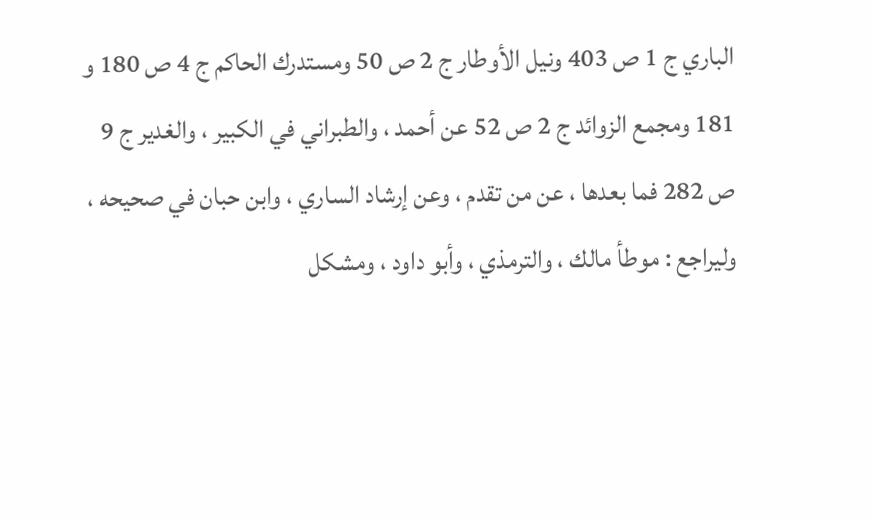الباري ج 1 ص 403 ونيل الأوطار ج 2 ص 50 ومستدرك الحاكم ج 4 ص 180 و 181 ومجمع الزوائد ج 2 ص 52 عن أحمد ، والطبراني في الكبير ، والغدير ج 9 ص 282 فما بعدها ، عن من تقدم ، وعن إرشاد الساري ، وابن حبان في صحيحه ، وليراجع : موطأ مالك ، والترمذي ، وأبو داود ، ومشكل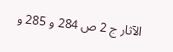الآثار ج 2 ص 284 و 285 و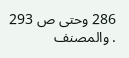286 وحتى ص 293 . والمصنف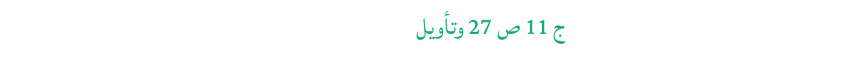ج 11 ص 27 وتأويل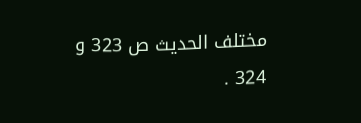مختلف الحديث ص 323 و 324 .